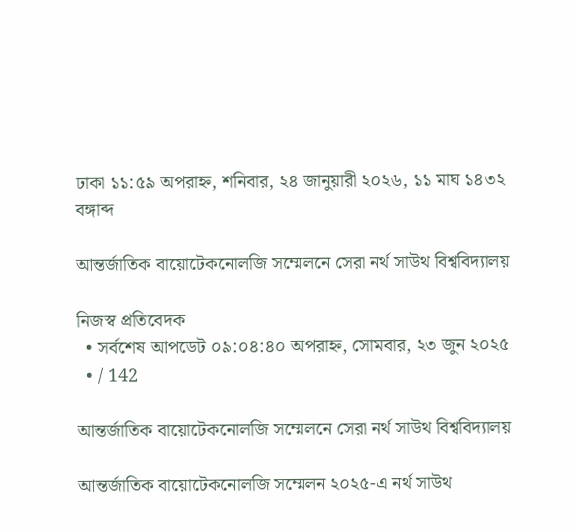ঢাকা ১১:৫৯ অপরাহ্ন, শনিবার, ২৪ জানুয়ারী ২০২৬, ১১ মাঘ ১৪৩২ বঙ্গাব্দ

আন্তর্জাতিক বায়োটেকনোলজি সম্মেলনে সেরা নর্থ সাউথ বিশ্ববিদ্যালয়

নিজস্ব প্রতিবেদক
  • সর্বশেষ আপডেট ০৯:০৪:৪০ অপরাহ্ন, সোমবার, ২৩ জুন ২০২৫
  • / 142

আন্তর্জাতিক বায়োটেকনোলজি সম্মেলনে সেরা নর্থ সাউথ বিশ্ববিদ্যালয়

আন্তর্জাতিক বায়োটেকনোলজি সম্মেলন ২০২৫-এ নর্থ সাউথ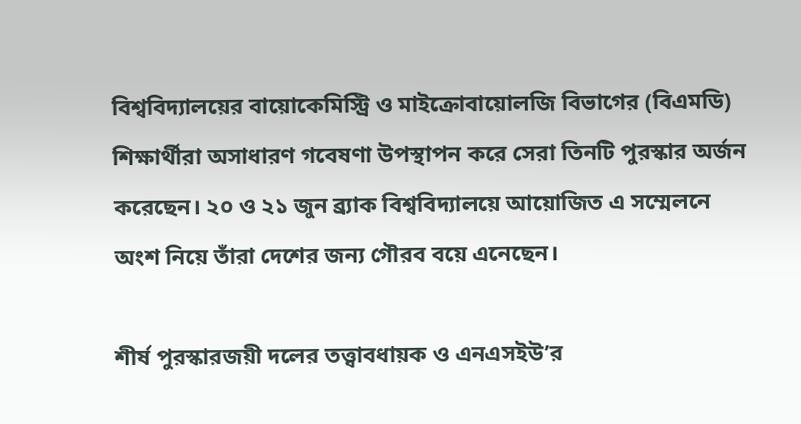বিশ্ববিদ্যালয়ের বায়োকেমিস্ট্রি ও মাইক্রোবায়োলজি বিভাগের (বিএমডি) শিক্ষার্থীরা অসাধারণ গবেষণা উপস্থাপন করে সেরা তিনটি পুরস্কার অর্জন করেছেন। ২০ ও ২১ জুন ব্র্যাক বিশ্ববিদ্যালয়ে আয়োজিত এ সম্মেলনে অংশ নিয়ে তাঁরা দেশের জন্য গৌরব বয়ে এনেছেন।

শীর্ষ পুরস্কারজয়ী দলের তত্ত্বাবধায়ক ও এনএসইউ’র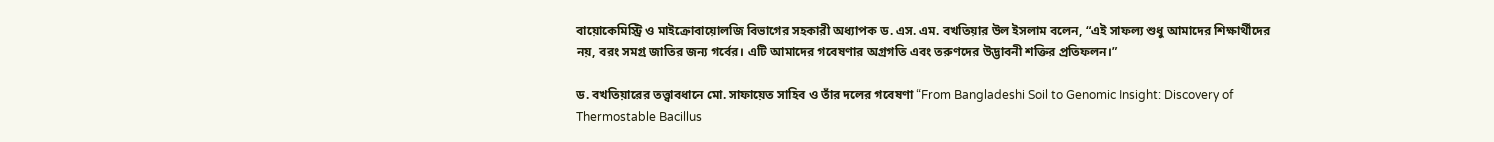বায়োকেমিস্ট্রি ও মাইক্রোবায়োলজি বিভাগের সহকারী অধ্যাপক ড. এস. এম. বখতিয়ার উল ইসলাম বলেন, “এই সাফল্য শুধু আমাদের শিক্ষার্থীদের নয়, বরং সমগ্র জাতির জন্য গর্বের। এটি আমাদের গবেষণার অগ্রগতি এবং তরুণদের উদ্ভাবনী শক্তির প্রতিফলন।”

ড. বখতিয়ারের তত্ত্বাবধানে মো. সাফায়েত সাহিব ও তাঁর দলের গবেষণা “From Bangladeshi Soil to Genomic Insight: Discovery of Thermostable Bacillus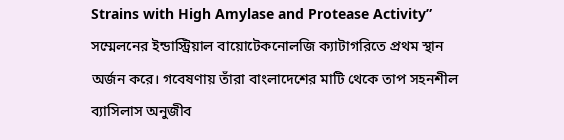Strains with High Amylase and Protease Activity” সম্মেলনের ইন্ডাস্ট্রিয়াল বায়োটেকনোলজি ক্যাটাগরিতে প্রথম স্থান অর্জন করে। গবেষণায় তাঁরা বাংলাদেশের মাটি থেকে তাপ সহনশীল ব্যাসিলাস অনুজীব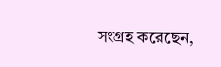সংগ্রহ করেছেন,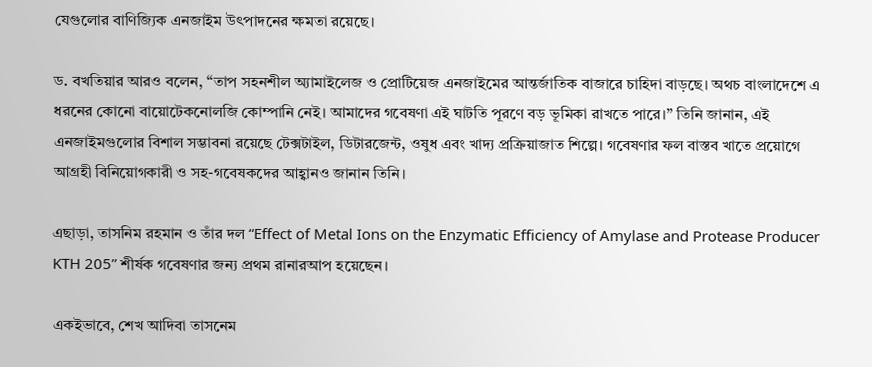যেগুলোর বাণিজ্যিক এনজাইম উৎপাদনের ক্ষমতা রয়েছে।

ড. বখতিয়ার আরও বলেন, “তাপ সহনশীল অ্যামাইলেজ ও প্রোটিয়েজ এনজাইমের আন্তর্জাতিক বাজারে চাহিদা বাড়ছে। অথচ বাংলাদেশে এ ধরনের কোনো বায়োটেকনোলজি কোম্পানি নেই। আমাদের গবেষণা এই ঘাটতি পূরণে বড় ভূমিকা রাখতে পারে।” তিনি জানান, এই এনজাইমগুলোর বিশাল সম্ভাবনা রয়েছে টেক্সটাইল, ডিটারজেন্ট, ওষুধ এবং খাদ্য প্রক্রিয়াজাত শিল্পে। গবেষণার ফল বাস্তব খাতে প্রয়োগে আগ্রহী বিনিয়োগকারী ও সহ-গবেষকদের আহ্বানও জানান তিনি।

এছাড়া, তাসনিম রহমান ও তাঁর দল “Effect of Metal Ions on the Enzymatic Efficiency of Amylase and Protease Producer KTH 205” শীর্ষক গবেষণার জন্য প্রথম রানারআপ হয়েছেন।

একইভাবে, শেখ আদিবা তাসনেম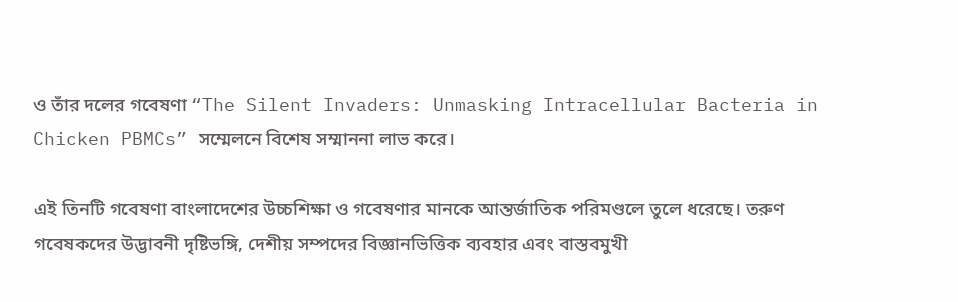ও তাঁর দলের গবেষণা “The Silent Invaders: Unmasking Intracellular Bacteria in Chicken PBMCs” সম্মেলনে বিশেষ সম্মাননা লাভ করে।

এই তিনটি গবেষণা বাংলাদেশের উচ্চশিক্ষা ও গবেষণার মানকে আন্তর্জাতিক পরিমণ্ডলে তুলে ধরেছে। তরুণ গবেষকদের উদ্ভাবনী দৃষ্টিভঙ্গি, দেশীয় সম্পদের বিজ্ঞানভিত্তিক ব্যবহার এবং বাস্তবমুখী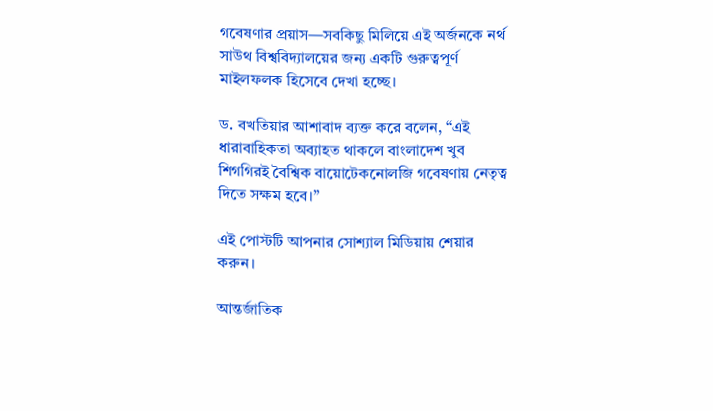গবেষণার প্রয়াস—সবকিছু মিলিয়ে এই অর্জনকে নর্থ সাউথ বিশ্ববিদ্যালয়ের জন্য একটি গুরুত্বপূর্ণ মাইলফলক হিসেবে দেখা হচ্ছে।

ড. বখতিয়ার আশাবাদ ব্যক্ত করে বলেন, “এই ধারাবাহিকতা অব্যাহত থাকলে বাংলাদেশ খুব শিগগিরই বৈশ্বিক বায়োটেকনোলজি গবেষণায় নেতৃত্ব দিতে সক্ষম হবে।”

এই পোস্টটি আপনার সোশ্যাল মিডিয়ায় শেয়ার করুন।

আন্তর্জাতিক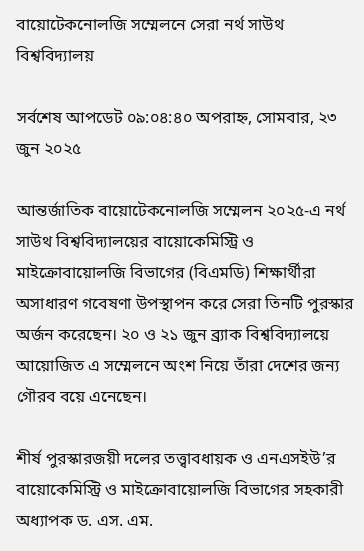বায়োটেকনোলজি সম্মেলনে সেরা নর্থ সাউথ বিশ্ববিদ্যালয়

সর্বশেষ আপডেট ০৯:০৪:৪০ অপরাহ্ন, সোমবার, ২৩ জুন ২০২৫

আন্তর্জাতিক বায়োটেকনোলজি সম্মেলন ২০২৫-এ নর্থ সাউথ বিশ্ববিদ্যালয়ের বায়োকেমিস্ট্রি ও মাইক্রোবায়োলজি বিভাগের (বিএমডি) শিক্ষার্থীরা অসাধারণ গবেষণা উপস্থাপন করে সেরা তিনটি পুরস্কার অর্জন করেছেন। ২০ ও ২১ জুন ব্র্যাক বিশ্ববিদ্যালয়ে আয়োজিত এ সম্মেলনে অংশ নিয়ে তাঁরা দেশের জন্য গৌরব বয়ে এনেছেন।

শীর্ষ পুরস্কারজয়ী দলের তত্ত্বাবধায়ক ও এনএসইউ’র বায়োকেমিস্ট্রি ও মাইক্রোবায়োলজি বিভাগের সহকারী অধ্যাপক ড. এস. এম.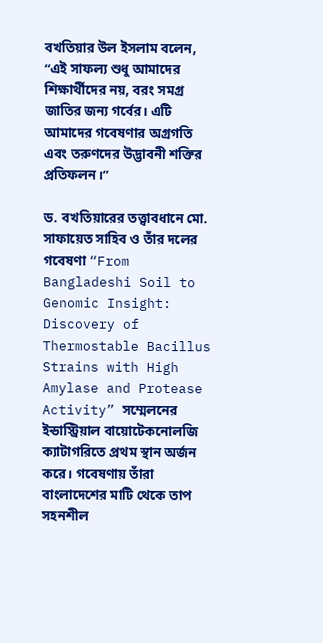বখতিয়ার উল ইসলাম বলেন, “এই সাফল্য শুধু আমাদের শিক্ষার্থীদের নয়, বরং সমগ্র জাতির জন্য গর্বের। এটি আমাদের গবেষণার অগ্রগতি এবং তরুণদের উদ্ভাবনী শক্তির প্রতিফলন।”

ড. বখতিয়ারের তত্ত্বাবধানে মো. সাফায়েত সাহিব ও তাঁর দলের গবেষণা “From Bangladeshi Soil to Genomic Insight: Discovery of Thermostable Bacillus Strains with High Amylase and Protease Activity” সম্মেলনের ইন্ডাস্ট্রিয়াল বায়োটেকনোলজি ক্যাটাগরিতে প্রথম স্থান অর্জন করে। গবেষণায় তাঁরা বাংলাদেশের মাটি থেকে তাপ সহনশীল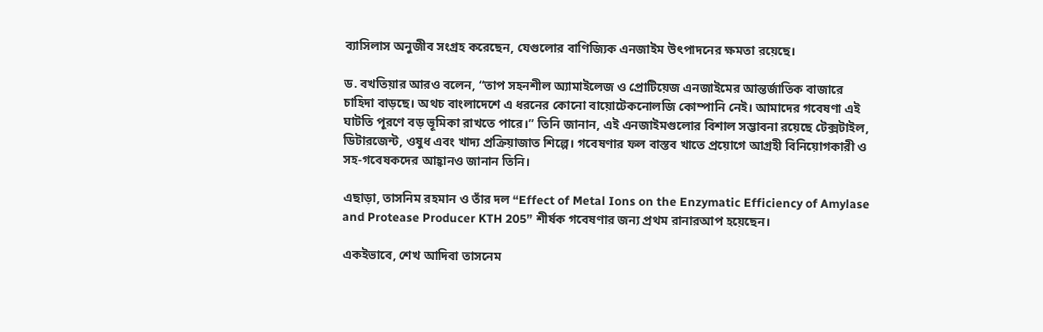ব্যাসিলাস অনুজীব সংগ্রহ করেছেন, যেগুলোর বাণিজ্যিক এনজাইম উৎপাদনের ক্ষমতা রয়েছে।

ড. বখতিয়ার আরও বলেন, “তাপ সহনশীল অ্যামাইলেজ ও প্রোটিয়েজ এনজাইমের আন্তর্জাতিক বাজারে চাহিদা বাড়ছে। অথচ বাংলাদেশে এ ধরনের কোনো বায়োটেকনোলজি কোম্পানি নেই। আমাদের গবেষণা এই ঘাটতি পূরণে বড় ভূমিকা রাখতে পারে।” তিনি জানান, এই এনজাইমগুলোর বিশাল সম্ভাবনা রয়েছে টেক্সটাইল, ডিটারজেন্ট, ওষুধ এবং খাদ্য প্রক্রিয়াজাত শিল্পে। গবেষণার ফল বাস্তব খাতে প্রয়োগে আগ্রহী বিনিয়োগকারী ও সহ-গবেষকদের আহ্বানও জানান তিনি।

এছাড়া, তাসনিম রহমান ও তাঁর দল “Effect of Metal Ions on the Enzymatic Efficiency of Amylase and Protease Producer KTH 205” শীর্ষক গবেষণার জন্য প্রথম রানারআপ হয়েছেন।

একইভাবে, শেখ আদিবা তাসনেম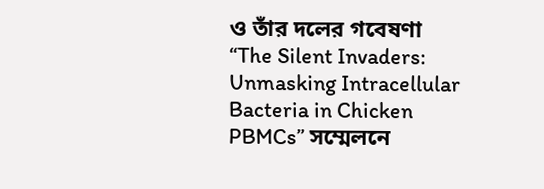ও তাঁর দলের গবেষণা “The Silent Invaders: Unmasking Intracellular Bacteria in Chicken PBMCs” সম্মেলনে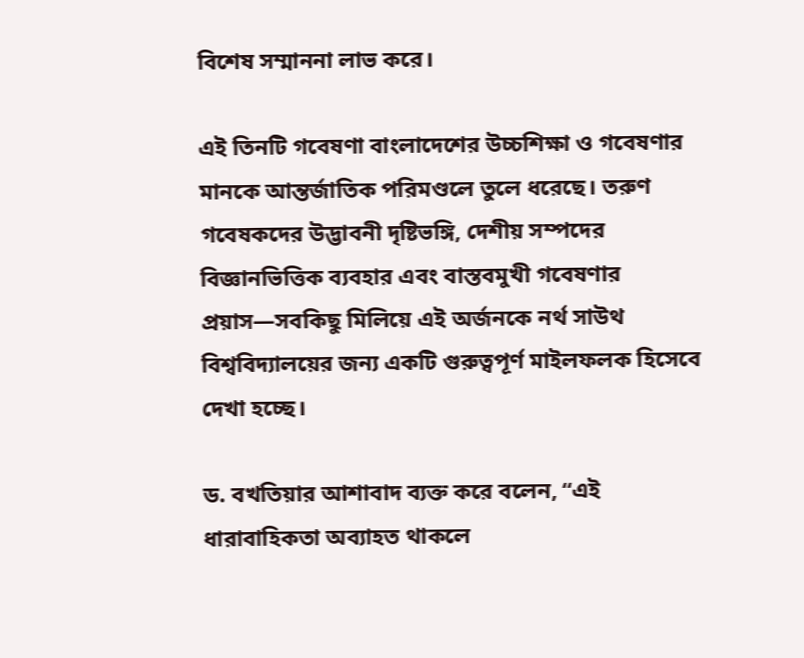বিশেষ সম্মাননা লাভ করে।

এই তিনটি গবেষণা বাংলাদেশের উচ্চশিক্ষা ও গবেষণার মানকে আন্তর্জাতিক পরিমণ্ডলে তুলে ধরেছে। তরুণ গবেষকদের উদ্ভাবনী দৃষ্টিভঙ্গি, দেশীয় সম্পদের বিজ্ঞানভিত্তিক ব্যবহার এবং বাস্তবমুখী গবেষণার প্রয়াস—সবকিছু মিলিয়ে এই অর্জনকে নর্থ সাউথ বিশ্ববিদ্যালয়ের জন্য একটি গুরুত্বপূর্ণ মাইলফলক হিসেবে দেখা হচ্ছে।

ড. বখতিয়ার আশাবাদ ব্যক্ত করে বলেন, “এই ধারাবাহিকতা অব্যাহত থাকলে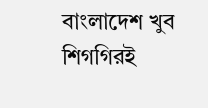বাংলাদেশ খুব শিগগিরই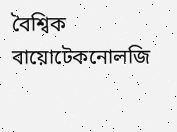বৈশ্বিক বায়োটেকনোলজি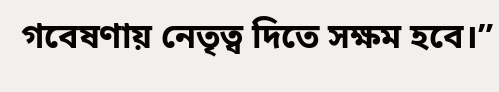গবেষণায় নেতৃত্ব দিতে সক্ষম হবে।”